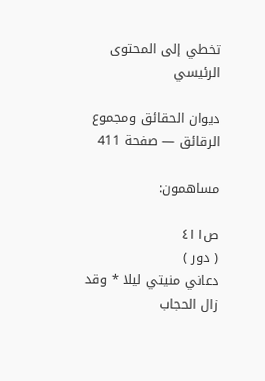تخطي إلى المحتوى الرئيسي

ديوان الحقائق ومجموع الرقائق — صفحة 411

مساهمون:

ص٤١١
( دور )
دعاني منيتي ليلا * وقد زال الحجاب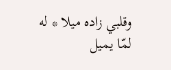وقلبي زاده ميلا * له لمّا يميل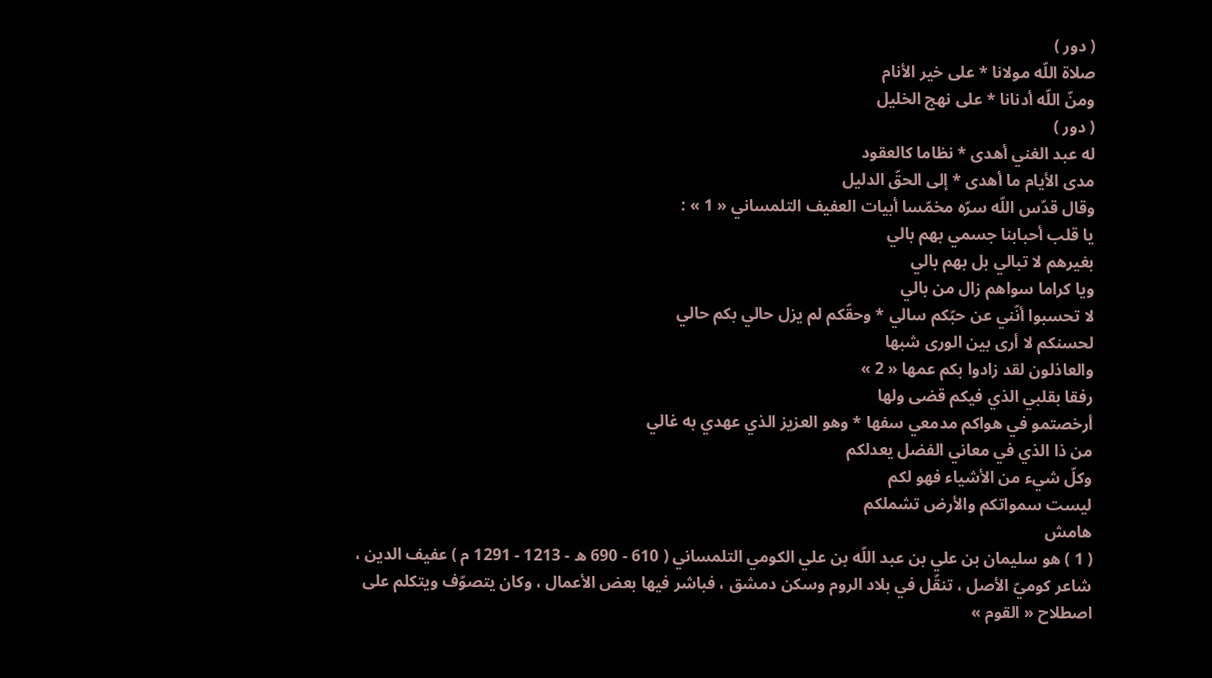( دور )
صلاة اللّه مولانا * على خير الأنام
ومنّ اللّه أدنانا * على نهج الخليل
( دور )
له عبد الغني أهدى * نظاما كالعقود
مدى الأيام ما أهدى * إلى الحقّ الدليل
وقال قدّس اللّه سرّه مخمّسا أبيات العفيف التلمساني « 1 » :
يا قلب أحبابنا جسمي بهم بالي
بغيرهم لا تبالي بل بهم بالي
ويا كراما سواهم زال من بالي
لا تحسبوا أنّني عن حبّكم سالي * وحقّكم لم يزل حالي بكم حالي
لحسنكم لا أرى بين الورى شبها
والعاذلون لقد زادوا بكم عمها « 2 »
رفقا بقلبي الذي فيكم قضى ولها
أرخصتمو في هواكم مدمعي سفها * وهو العزيز الذي عهدي به غالي
من ذا الذي في معاني الفضل يعدلكم
وكلّ شيء من الأشياء فهو لكم
ليست سمواتكم والأرض تشملكم
هامش
( 1 ) هو سليمان بن علي بن عبد اللّه بن علي الكومي التلمساني ( 610 - 690 ه - 1213 - 1291 م ) عفيف الدين ، شاعر كوميّ الأصل ، تنقّل في بلاد الروم وسكن دمشق ، فباشر فيها بعض الأعمال ، وكان يتصوّف ويتكلم على اصطلاح « القوم »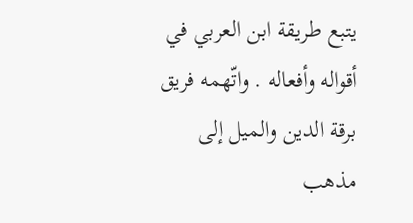يتبع طريقة ابن العربي في أقواله وأفعاله . واتّهمه فريق برقة الدين والميل إلى مذهب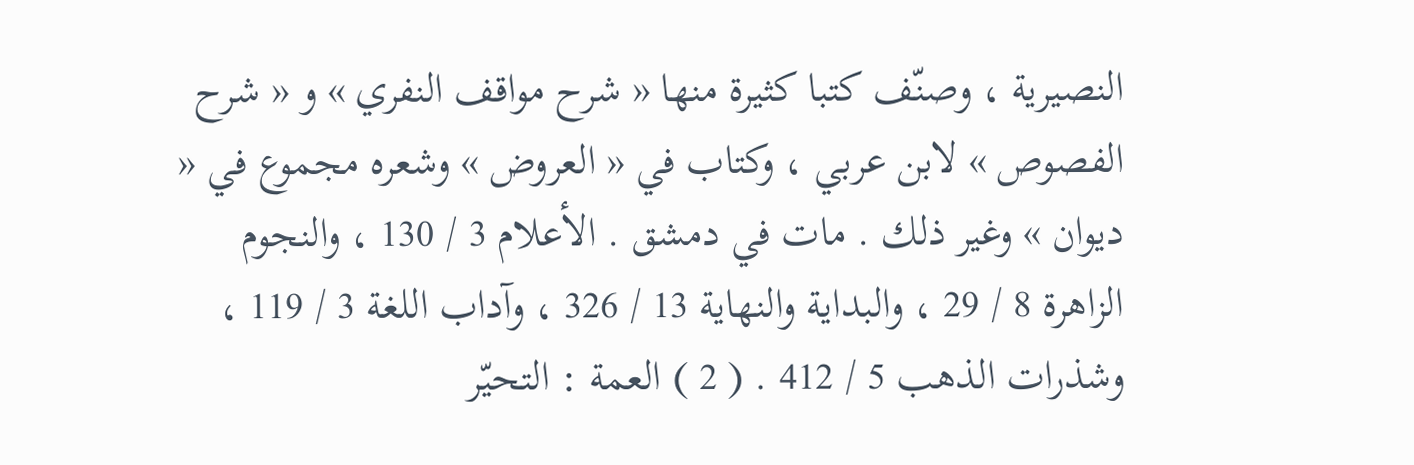النصيرية ، وصنّف كتبا كثيرة منها « شرح مواقف النفري » و « شرح الفصوص » لابن عربي ، وكتاب في « العروض » وشعره مجموع في « ديوان » وغير ذلك . مات في دمشق . الأعلام 3 / 130 ، والنجوم الزاهرة 8 / 29 ، والبداية والنهاية 13 / 326 ، وآداب اللغة 3 / 119 ، وشذرات الذهب 5 / 412 . ( 2 ) العمة : التحيّر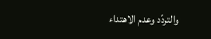والتردّد وعدم الاهتداء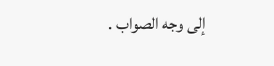إلى وجه الصواب .